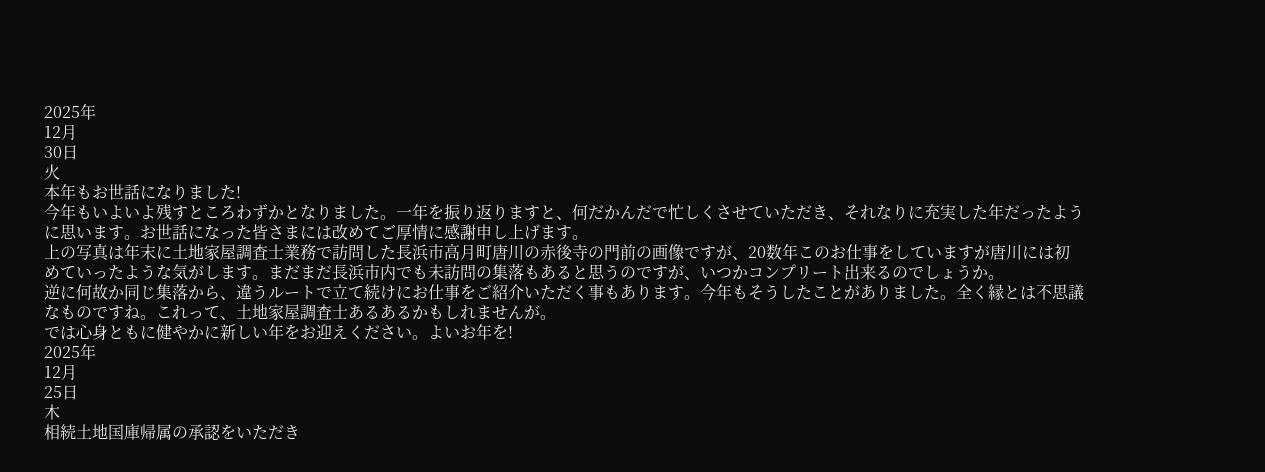2025年
12月
30日
火
本年もお世話になりました!
今年もいよいよ残すところわずかとなりました。一年を振り返りますと、何だかんだで忙しくさせていただき、それなりに充実した年だったように思います。お世話になった皆さまには改めてご厚情に感謝申し上げます。
上の写真は年末に土地家屋調査士業務で訪問した長浜市高月町唐川の赤後寺の門前の画像ですが、20数年このお仕事をしていますが唐川には初めていったような気がします。まだまだ長浜市内でも未訪問の集落もあると思うのですが、いつかコンプリート出来るのでしょうか。
逆に何故か同じ集落から、違うルートで立て続けにお仕事をご紹介いただく事もあります。今年もそうしたことがありました。全く縁とは不思議なものですね。これって、土地家屋調査士あるあるかもしれませんが。
では心身ともに健やかに新しい年をお迎えください。よいお年を!
2025年
12月
25日
木
相続土地国庫帰属の承認をいただき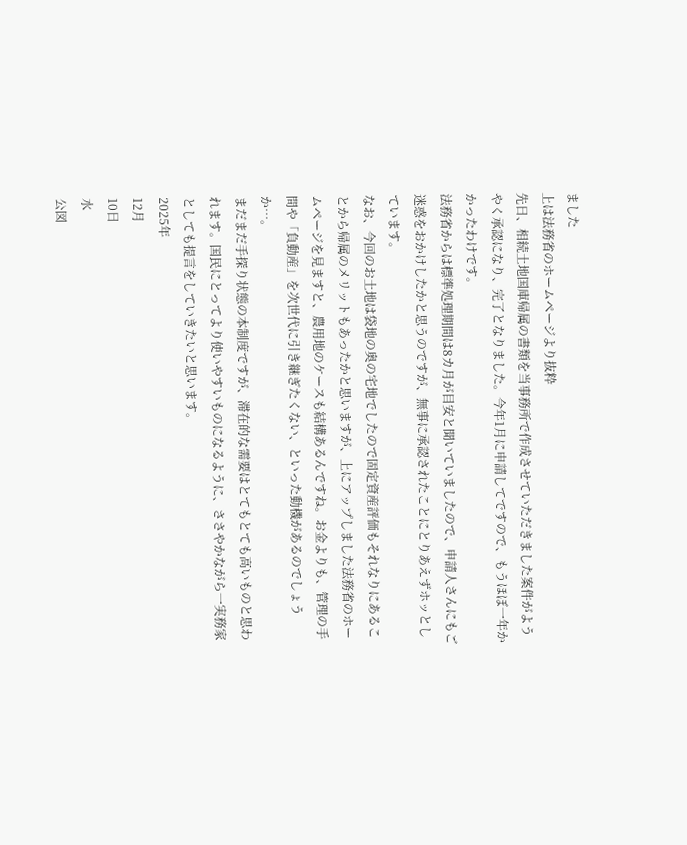ました
上は法務省のホームページより抜粋
先日、相続土地国庫帰属の書類を当事務所で作成させていただきました案件がようやく承認になり、完了となりました。今年1月に申請してですので、もうほぼ一年かかったわけです。
法務省からは標準処理期間は8カ月が目安と聞いていましたので、申請人さんにもご迷惑をおかけしたかと思うのですが、無事に承認されたことにとりあえずホッとしています。
なお、今回のお土地は袋地の奥の宅地でしたので固定資産評価もそれなりにあることから帰属のメリットもあったかと思いますが、上にアップしました法務省のホームページを見ますと、農用地のケースも結構あるんですね。お金よりも、管理の手間や「負動産」を次世代に引き継ぎたくない、といった動機があるのでしょうか…。
まだまだ手探り状態の本制度ですが、滞在的な需要はとてもとても高いものと思われます。国民にとってより使いやすいものになるように、ささやかながら一実務家としても提言をしていきたいと思います。
2025年
12月
10日
水
公図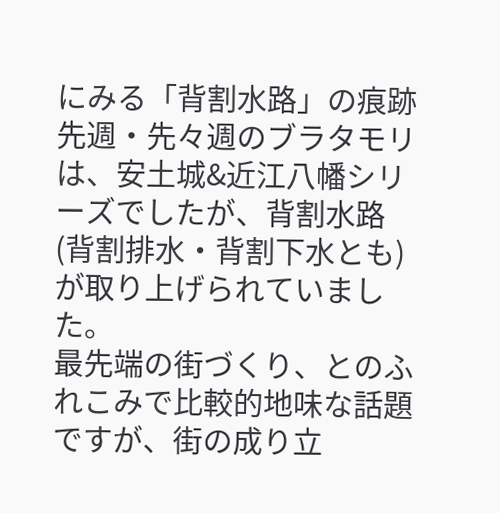にみる「背割水路」の痕跡
先週・先々週のブラタモリは、安土城&近江八幡シリーズでしたが、背割水路(背割排水・背割下水とも)が取り上げられていました。
最先端の街づくり、とのふれこみで比較的地味な話題ですが、街の成り立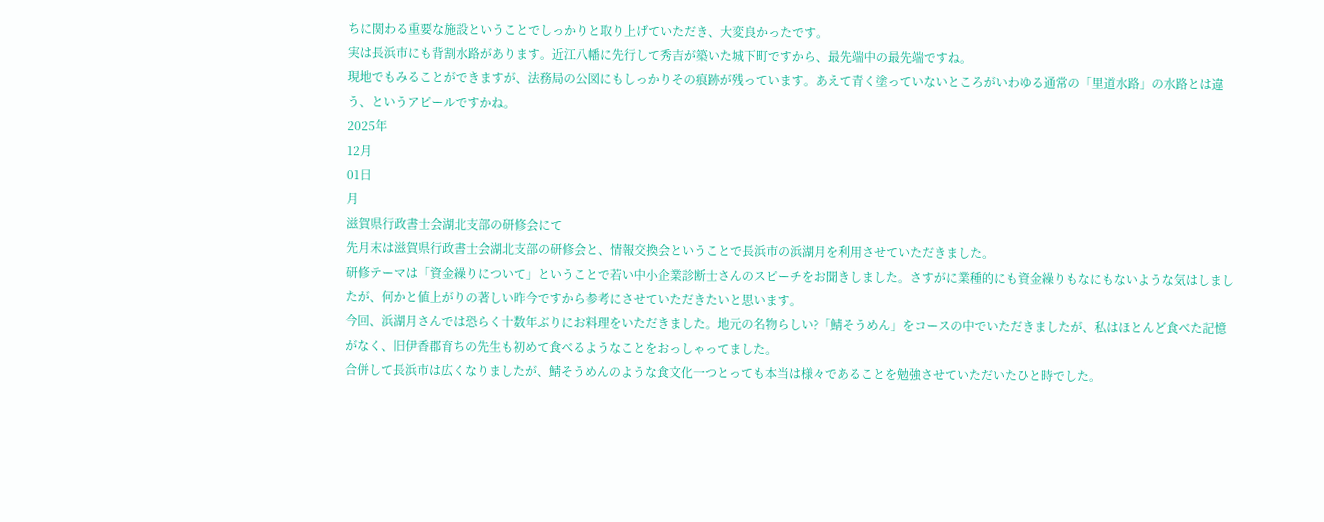ちに関わる重要な施設ということでしっかりと取り上げていただき、大変良かったです。
実は長浜市にも背割水路があります。近江八幡に先行して秀吉が築いた城下町ですから、最先端中の最先端ですね。
現地でもみることができますが、法務局の公図にもしっかりその痕跡が残っています。あえて青く塗っていないところがいわゆる通常の「里道水路」の水路とは違う、というアピールですかね。
2025年
12月
01日
月
滋賀県行政書士会湖北支部の研修会にて
先月末は滋賀県行政書士会湖北支部の研修会と、情報交換会ということで長浜市の浜湖月を利用させていただきました。
研修テーマは「資金繰りについて」ということで若い中小企業診断士さんのスピーチをお聞きしました。さすがに業種的にも資金繰りもなにもないような気はしましたが、何かと値上がりの著しい昨今ですから参考にさせていただきたいと思います。
今回、浜湖月さんでは恐らく十数年ぶりにお料理をいただきました。地元の名物らしい?「鯖そうめん」をコースの中でいただきましたが、私はほとんど食べた記憶がなく、旧伊香郡育ちの先生も初めて食べるようなことをおっしゃってました。
合併して長浜市は広くなりましたが、鯖そうめんのような食文化一つとっても本当は様々であることを勉強させていただいたひと時でした。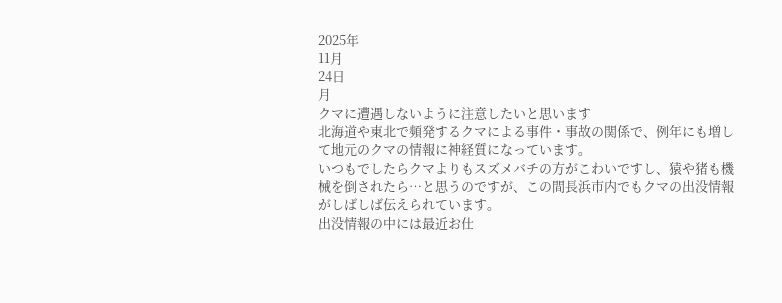2025年
11月
24日
月
クマに遭遇しないように注意したいと思います
北海道や東北で頻発するクマによる事件・事故の関係で、例年にも増して地元のクマの情報に神経質になっています。
いつもでしたらクマよりもスズメバチの方がこわいですし、猿や猪も機械を倒されたら…と思うのですが、この間長浜市内でもクマの出没情報がしばしば伝えられています。
出没情報の中には最近お仕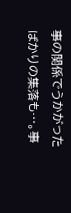事の関係でうかがったばかりの集落も…。事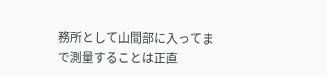務所として山間部に入ってまで測量することは正直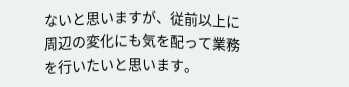ないと思いますが、従前以上に周辺の変化にも気を配って業務を行いたいと思います。